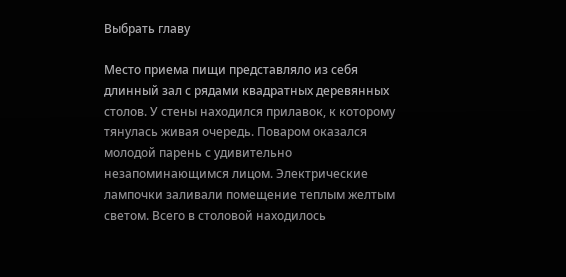Выбрать главу

Место приема пищи представляло из себя длинный зал с рядами квадратных деревянных столов. У стены находился прилавок, к которому тянулась живая очередь. Поваром оказался молодой парень с удивительно незапоминающимся лицом. Электрические лампочки заливали помещение теплым желтым светом. Всего в столовой находилось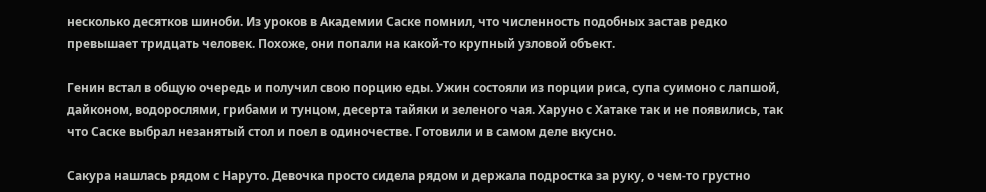несколько десятков шиноби. Из уроков в Академии Саске помнил, что численность подобных застав редко превышает тридцать человек. Похоже, они попали на какой-то крупный узловой объект.

Генин встал в общую очередь и получил свою порцию еды. Ужин состояли из порции риса, супа суимоно с лапшой, дайконом, водорослями, грибами и тунцом, десерта тайяки и зеленого чая. Харуно с Хатаке так и не появились, так что Саске выбрал незанятый стол и поел в одиночестве. Готовили и в самом деле вкусно.

Сакура нашлась рядом с Наруто. Девочка просто сидела рядом и держала подростка за руку, о чем-то грустно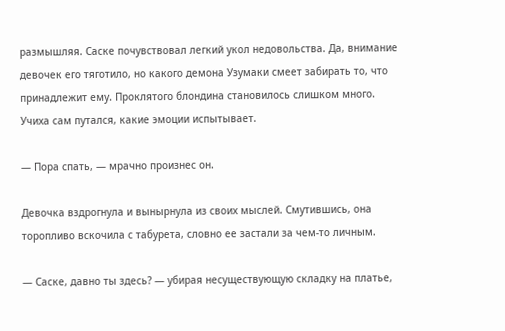размышляя. Саске почувствовал легкий укол недовольства. Да, внимание девочек его тяготило, но какого демона Узумаки смеет забирать то, что принадлежит ему. Проклятого блондина становилось слишком много. Учиха сам путался, какие эмоции испытывает.

— Пора спать, — мрачно произнес он.

Девочка вздрогнула и вынырнула из своих мыслей. Смутившись, она торопливо вскочила с табурета, словно ее застали за чем-то личным.

— Саске, давно ты здесь? — убирая несуществующую складку на платье,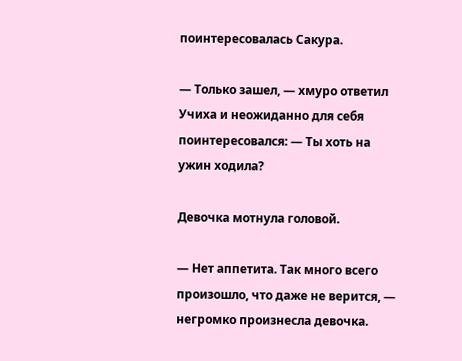поинтересовалась Сакура.

— Только зашел, — хмуро ответил Учиха и неожиданно для себя поинтересовался: — Ты хоть на ужин ходила?

Девочка мотнула головой.

— Нет аппетита. Так много всего произошло, что даже не верится, — негромко произнесла девочка.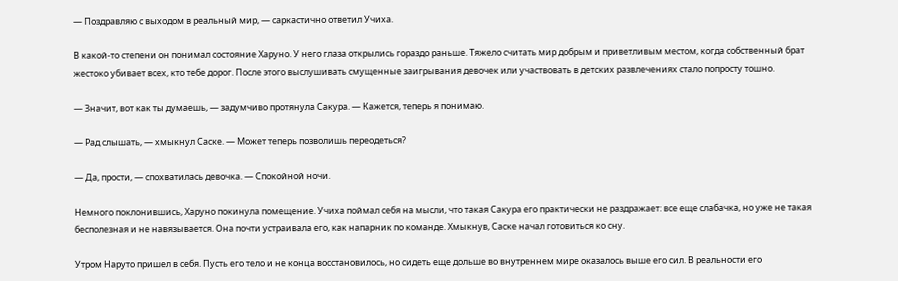— Поздравляю с выходом в реальный мир, — саркастично ответил Учиха.

В какой-то степени он понимал состояние Харуно. У него глаза открылись гораздо раньше. Тяжело считать мир добрым и приветливым местом, когда собственный брат жестоко убивает всех, кто тебе дорог. После этого выслушивать смущенные заигрывания девочек или участвовать в детских развлечениях стало попросту тошно.

— Значит, вот как ты думаешь, — задумчиво протянула Сакура. — Кажется, теперь я понимаю.

— Рад слышать, — хмыкнул Саске. — Может теперь позволишь переодеться?

— Да, прости, — спохватилась девочка. — Спокойной ночи.

Немного поклонившись, Харуно покинула помещение. Учиха поймал себя на мысли, что такая Сакура его практически не раздражает: все еще слабачка, но уже не такая бесполезная и не навязывается. Она почти устраивала его, как напарник по команде. Хмыкнув, Саске начал готовиться ко сну.

Утром Наруто пришел в себя. Пусть его тело и не конца восстановилось, но сидеть еще дольше во внутреннем мире оказалось выше его сил. В реальности его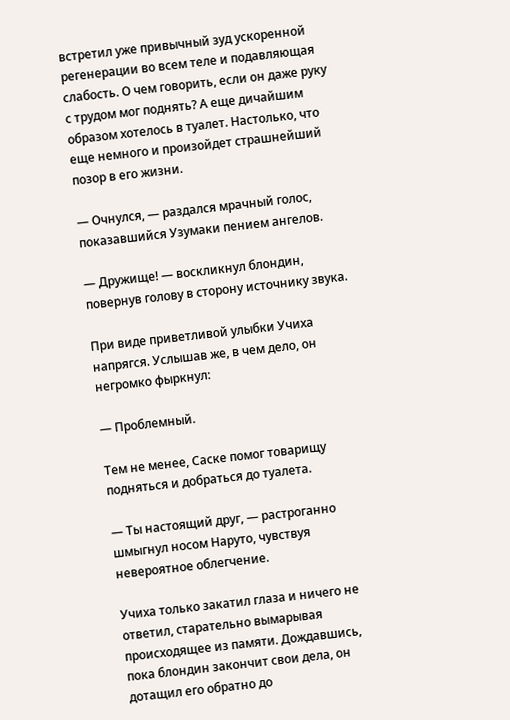встретил уже привычный зуд ускоренной регенерации во всем теле и подавляющая слабость. О чем говорить, если он даже руку с трудом мог поднять? А еще дичайшим образом хотелось в туалет. Настолько, что еще немного и произойдет страшнейший позор в его жизни.

— Очнулся, — раздался мрачный голос, показавшийся Узумаки пением ангелов.

— Дружище! — воскликнул блондин, повернув голову в сторону источнику звука.

При виде приветливой улыбки Учиха напрягся. Услышав же, в чем дело, он негромко фыркнул:

— Проблемный.

Тем не менее, Саске помог товарищу подняться и добраться до туалета.

— Ты настоящий друг, — растроганно шмыгнул носом Наруто, чувствуя невероятное облегчение.

Учиха только закатил глаза и ничего не ответил, старательно вымарывая происходящее из памяти. Дождавшись, пока блондин закончит свои дела, он дотащил его обратно до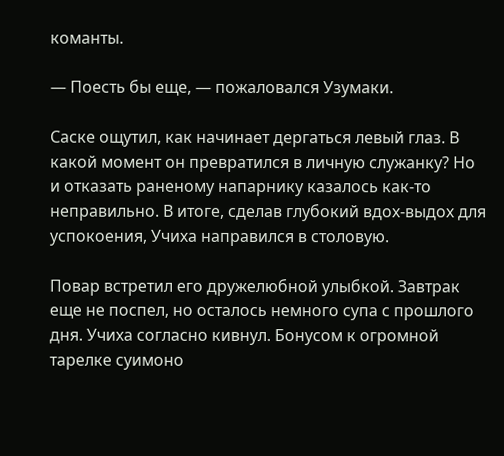команты.

— Поесть бы еще, — пожаловался Узумаки.

Саске ощутил, как начинает дергаться левый глаз. В какой момент он превратился в личную служанку? Но и отказать раненому напарнику казалось как-то неправильно. В итоге, сделав глубокий вдох-выдох для успокоения, Учиха направился в столовую.

Повар встретил его дружелюбной улыбкой. Завтрак еще не поспел, но осталось немного супа с прошлого дня. Учиха согласно кивнул. Бонусом к огромной тарелке суимоно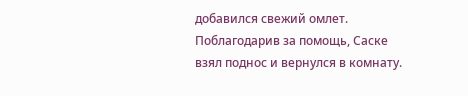добавился свежий омлет. Поблагодарив за помощь, Саске взял поднос и вернулся в комнату.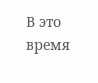В это время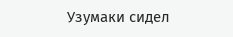Узумаки сидел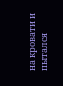на кровати и пытался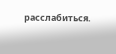расслабиться.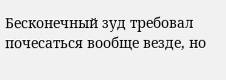Бесконечный зуд требовал почесаться вообще везде, но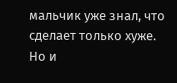мальчик уже знал, что сделает только хуже. Но и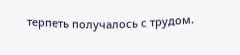терпеть получалось с трудом.